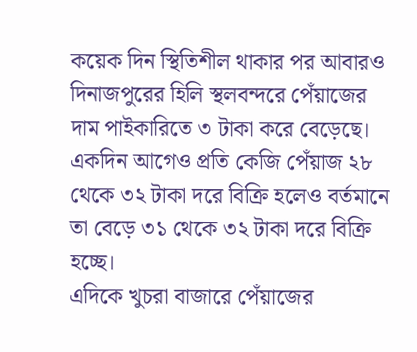কয়েক দিন স্থিতিশীল থাকার পর আবারও দিনাজপুরের হিলি স্থলবন্দরে পেঁয়াজের দাম পাইকারিতে ৩ টাকা করে বেড়েছে।
একদিন আগেও প্রতি কেজি পেঁয়াজ ২৮ থেকে ৩২ টাকা দরে বিক্রি হলেও বর্তমানে তা বেড়ে ৩১ থেকে ৩২ টাকা দরে বিক্রি হচ্ছে।
এদিকে খুচরা বাজারে পেঁয়াজের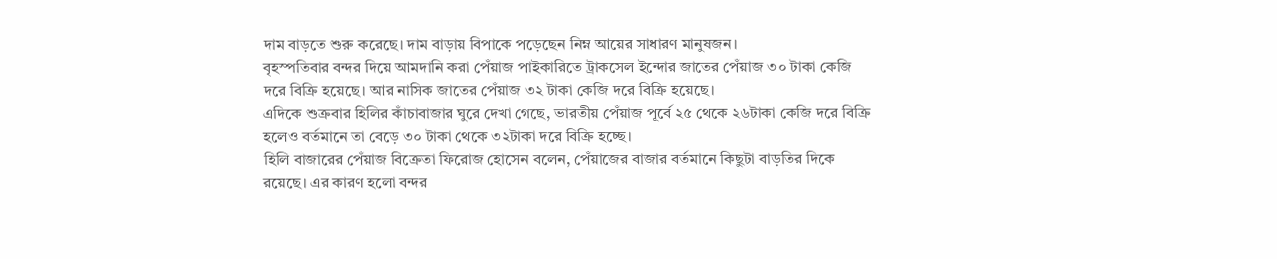দাম বাড়তে শুরু করেছে। দাম বাড়ায় বিপাকে পড়েছেন নিম্ন আয়ের সাধারণ মানুষজন।
বৃহস্পতিবার বন্দর দিয়ে আমদানি করা পেঁয়াজ পাইকারিতে ট্রাকসেল ইন্দোর জাতের পেঁয়াজ ৩০ টাকা কেজি দরে বিক্রি হয়েছে। আর নাসিক জাতের পেঁয়াজ ৩২ টাকা কেজি দরে বিক্রি হয়েছে।
এদিকে শুক্রবার হিলির কাঁচাবাজার ঘুরে দেখা গেছে, ভারতীয় পেঁয়াজ পূর্বে ২৫ থেকে ২৬টাকা কেজি দরে বিক্রি হলেও বর্তমানে তা বেড়ে ৩০ টাকা থেকে ৩২টাকা দরে বিক্রি হচ্ছে।
হিলি বাজারের পেঁয়াজ বিক্রেতা ফিরোজ হোসেন বলেন, পেঁয়াজের বাজার বর্তমানে কিছুটা বাড়তির দিকে রয়েছে। এর কারণ হলো বন্দর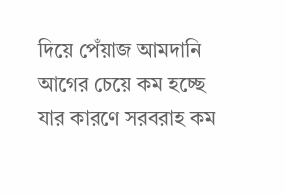দিয়ে পেঁয়াজ আমদানি আগের চেয়ে কম হচ্ছে যার কারণে সরবরাহ কম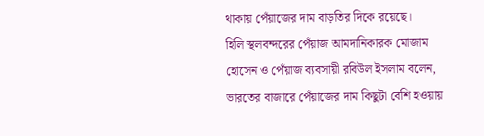থাকায় পেঁয়াজের দাম বাড়তির দিকে রয়েছে।
হিলি স্থলবন্দরের পেঁয়াজ আমদানিকারক মোজাম হোসেন ও পেঁয়াজ ব্যবসায়ী রবিউল ইসলাম বলেন, ভারতের বাজারে পেঁয়াজের দাম কিছুটা বেশি হওয়ায়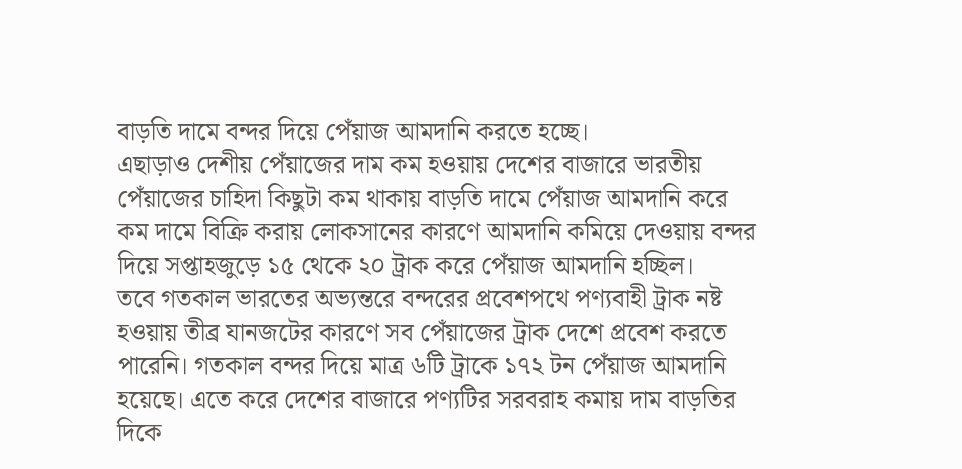বাড়তি দামে বন্দর দিয়ে পেঁয়াজ আমদানি করতে হচ্ছে।
এছাড়াও দেশীয় পেঁয়াজের দাম কম হওয়ায় দেশের বাজারে ভারতীয় পেঁয়াজের চাহিদা কিছুটা কম থাকায় বাড়তি দামে পেঁয়াজ আমদানি করে কম দামে বিক্রি করায় লোকসানের কারণে আমদানি কমিয়ে দেওয়ায় বন্দর দিয়ে সপ্তাহজুড়ে ১৫ থেকে ২০ ট্রাক করে পেঁয়াজ আমদানি হচ্ছিল।
তবে গতকাল ভারতের অভ্যন্তরে বন্দরের প্রবেশপথে পণ্যবাহী ট্রাক নষ্ট হওয়ায় তীব্র যানজটের কারণে সব পেঁয়াজের ট্রাক দেশে প্রবেশ করতে পারেনি। গতকাল বন্দর দিয়ে মাত্র ৬টি ট্রাকে ১৭২ টন পেঁয়াজ আমদানি হয়েছে। এতে করে দেশের বাজারে পণ্যটির সরবরাহ কমায় দাম বাড়তির দিকে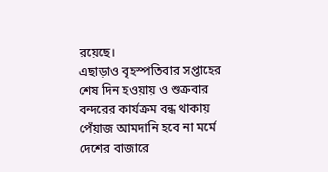রয়েছে।
এছাড়াও বৃহস্পতিবার সপ্তাহের শেষ দিন হওয়ায় ও শুক্রবার বন্দরের কার্যক্রম বন্ধ থাকায় পেঁয়াজ আমদানি হবে না মর্মে দেশের বাজারে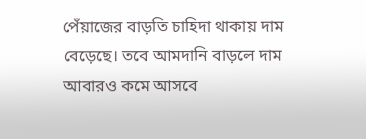পেঁয়াজের বাড়তি চাহিদা থাকায় দাম বেড়েছে। তবে আমদানি বাড়লে দাম আবারও কমে আসবে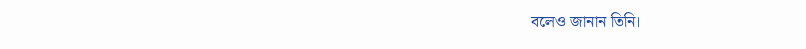বলেও জানান তিনি।